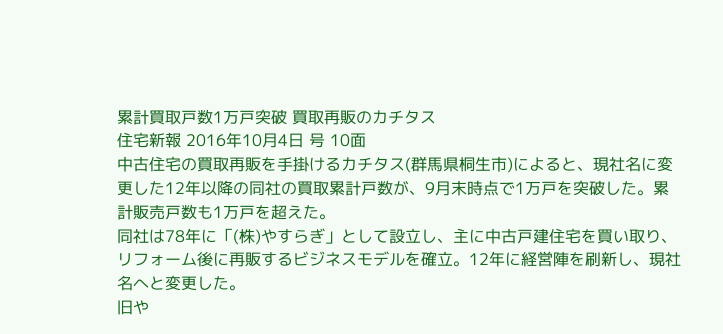累計買取戸数1万戸突破 買取再販のカチタス
住宅新報 2016年10月4日 号 10面
中古住宅の買取再販を手掛けるカチタス(群馬県桐生市)によると、現社名に変更した12年以降の同社の買取累計戸数が、9月末時点で1万戸を突破した。累計販売戸数も1万戸を超えた。
同社は78年に「(株)やすらぎ」として設立し、主に中古戸建住宅を買い取り、リフォーム後に再販するビジネスモデルを確立。12年に経営陣を刷新し、現社名へと変更した。
旧や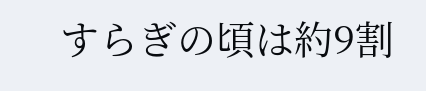すらぎの頃は約9割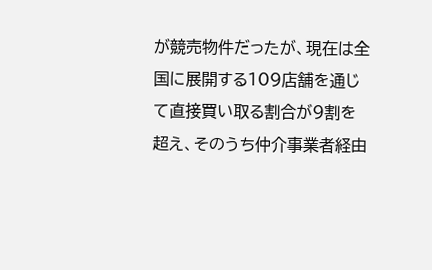が競売物件だったが、現在は全国に展開する109店舗を通じて直接買い取る割合が9割を超え、そのうち仲介事業者経由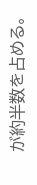が約半数を占める。